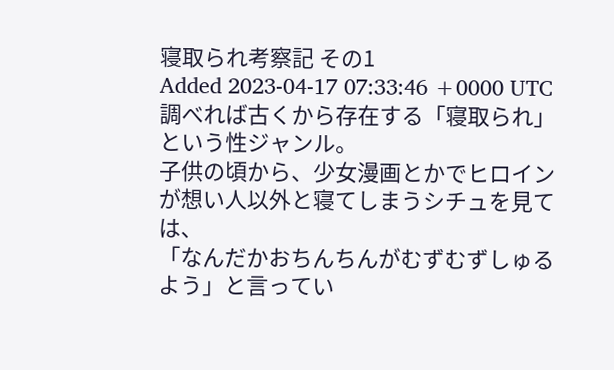寝取られ考察記 その1
Added 2023-04-17 07:33:46 +0000 UTC調べれば古くから存在する「寝取られ」という性ジャンル。
子供の頃から、少女漫画とかでヒロインが想い人以外と寝てしまうシチュを見ては、
「なんだかおちんちんがむずむずしゅるよう」と言ってい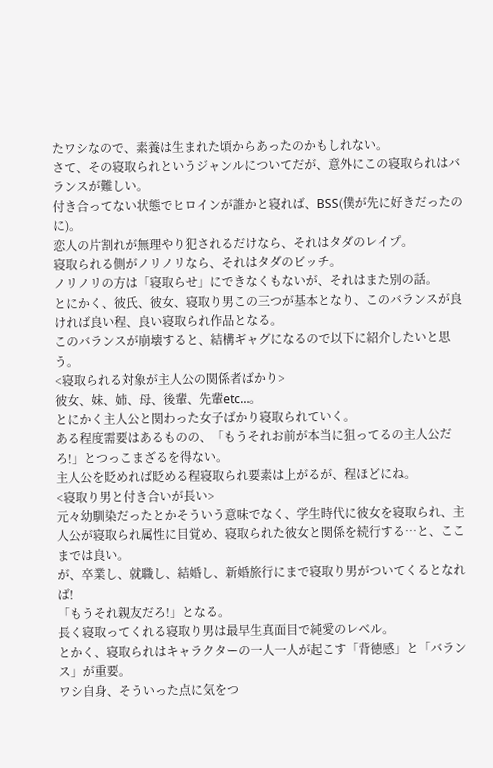たワシなので、素養は生まれた頃からあったのかもしれない。
さて、その寝取られというジャンルについてだが、意外にこの寝取られはバランスが難しい。
付き合ってない状態でヒロインが誰かと寝れば、BSS(僕が先に好きだったのに)。
恋人の片割れが無理やり犯されるだけなら、それはタダのレイプ。
寝取られる側がノリノリなら、それはタダのビッチ。
ノリノリの方は「寝取らせ」にできなくもないが、それはまた別の話。
とにかく、彼氏、彼女、寝取り男この三つが基本となり、このバランスが良ければ良い程、良い寝取られ作品となる。
このバランスが崩壊すると、結構ギャグになるので以下に紹介したいと思う。
<寝取られる対象が主人公の関係者ばかり>
彼女、妹、姉、母、後輩、先輩etc…。
とにかく主人公と関わった女子ばかり寝取られていく。
ある程度需要はあるものの、「もうそれお前が本当に狙ってるの主人公だろ!」とつっこまざるを得ない。
主人公を貶めれば貶める程寝取られ要素は上がるが、程ほどにね。
<寝取り男と付き合いが長い>
元々幼馴染だったとかそういう意味でなく、学生時代に彼女を寝取られ、主人公が寝取られ属性に目覚め、寝取られた彼女と関係を続行する…と、ここまでは良い。
が、卒業し、就職し、結婚し、新婚旅行にまで寝取り男がついてくるとなれば!
「もうそれ親友だろ!」となる。
長く寝取ってくれる寝取り男は最早生真面目で純愛のレベル。
とかく、寝取られはキャラクターの一人一人が起こす「背徳感」と「バランス」が重要。
ワシ自身、そういった点に気をつ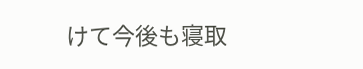けて今後も寝取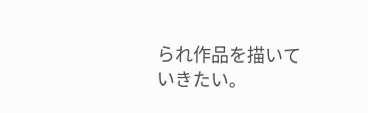られ作品を描いていきたい。